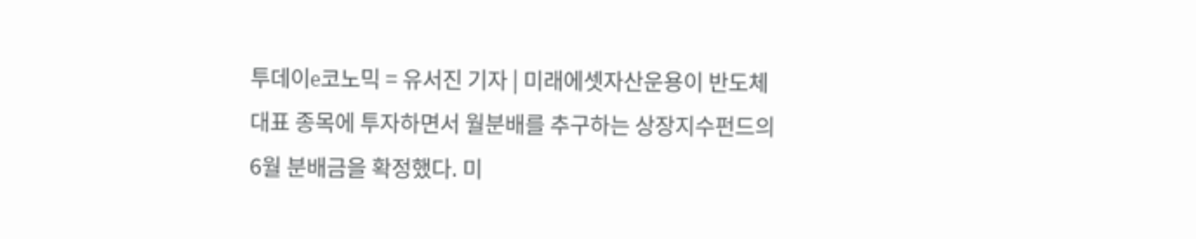투데이e코노믹 = 유서진 기자 | 미래에셋자산운용이 반도체 대표 종목에 투자하면서 월분배를 추구하는 상장지수펀드의 6월 분배금을 확정했다. 미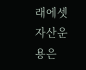래에셋자산운용은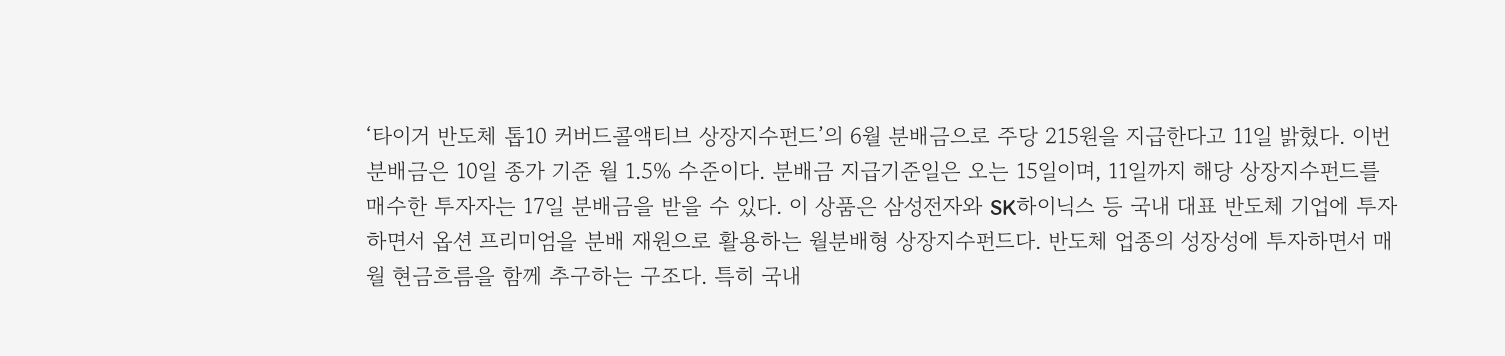‘타이거 반도체 톱10 커버드콜액티브 상장지수펀드’의 6월 분배금으로 주당 215원을 지급한다고 11일 밝혔다. 이번 분배금은 10일 종가 기준 월 1.5% 수준이다. 분배금 지급기준일은 오는 15일이며, 11일까지 해당 상장지수펀드를 매수한 투자자는 17일 분배금을 받을 수 있다. 이 상품은 삼성전자와 SK하이닉스 등 국내 대표 반도체 기업에 투자하면서 옵션 프리미엄을 분배 재원으로 활용하는 월분배형 상장지수펀드다. 반도체 업종의 성장성에 투자하면서 매월 현금흐름을 함께 추구하는 구조다. 특히 국내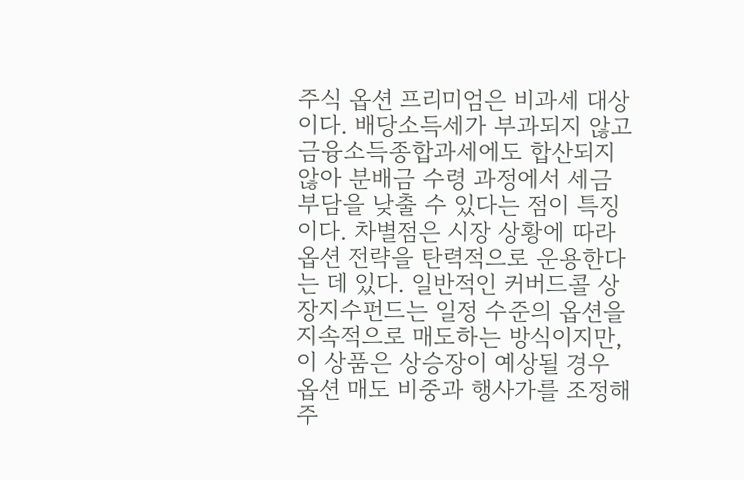주식 옵션 프리미엄은 비과세 대상이다. 배당소득세가 부과되지 않고 금융소득종합과세에도 합산되지 않아 분배금 수령 과정에서 세금 부담을 낮출 수 있다는 점이 특징이다. 차별점은 시장 상황에 따라 옵션 전략을 탄력적으로 운용한다는 데 있다. 일반적인 커버드콜 상장지수펀드는 일정 수준의 옵션을 지속적으로 매도하는 방식이지만, 이 상품은 상승장이 예상될 경우 옵션 매도 비중과 행사가를 조정해 주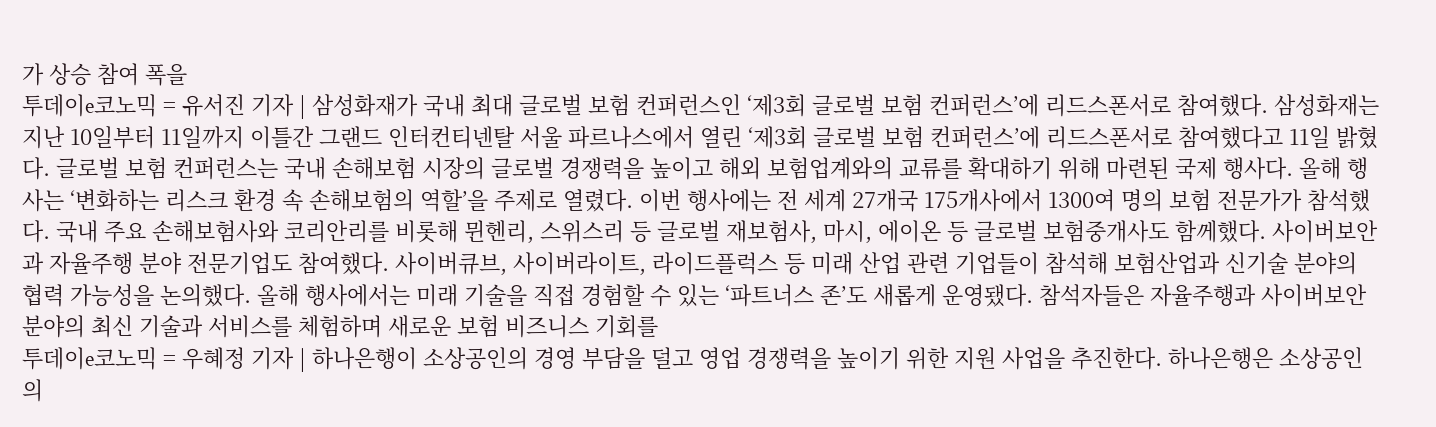가 상승 참여 폭을
투데이e코노믹 = 유서진 기자 | 삼성화재가 국내 최대 글로벌 보험 컨퍼런스인 ‘제3회 글로벌 보험 컨퍼런스’에 리드스폰서로 참여했다. 삼성화재는 지난 10일부터 11일까지 이틀간 그랜드 인터컨티넨탈 서울 파르나스에서 열린 ‘제3회 글로벌 보험 컨퍼런스’에 리드스폰서로 참여했다고 11일 밝혔다. 글로벌 보험 컨퍼런스는 국내 손해보험 시장의 글로벌 경쟁력을 높이고 해외 보험업계와의 교류를 확대하기 위해 마련된 국제 행사다. 올해 행사는 ‘변화하는 리스크 환경 속 손해보험의 역할’을 주제로 열렸다. 이번 행사에는 전 세계 27개국 175개사에서 1300여 명의 보험 전문가가 참석했다. 국내 주요 손해보험사와 코리안리를 비롯해 뮌헨리, 스위스리 등 글로벌 재보험사, 마시, 에이온 등 글로벌 보험중개사도 함께했다. 사이버보안과 자율주행 분야 전문기업도 참여했다. 사이버큐브, 사이버라이트, 라이드플럭스 등 미래 산업 관련 기업들이 참석해 보험산업과 신기술 분야의 협력 가능성을 논의했다. 올해 행사에서는 미래 기술을 직접 경험할 수 있는 ‘파트너스 존’도 새롭게 운영됐다. 참석자들은 자율주행과 사이버보안 분야의 최신 기술과 서비스를 체험하며 새로운 보험 비즈니스 기회를
투데이e코노믹 = 우혜정 기자 | 하나은행이 소상공인의 경영 부담을 덜고 영업 경쟁력을 높이기 위한 지원 사업을 추진한다. 하나은행은 소상공인의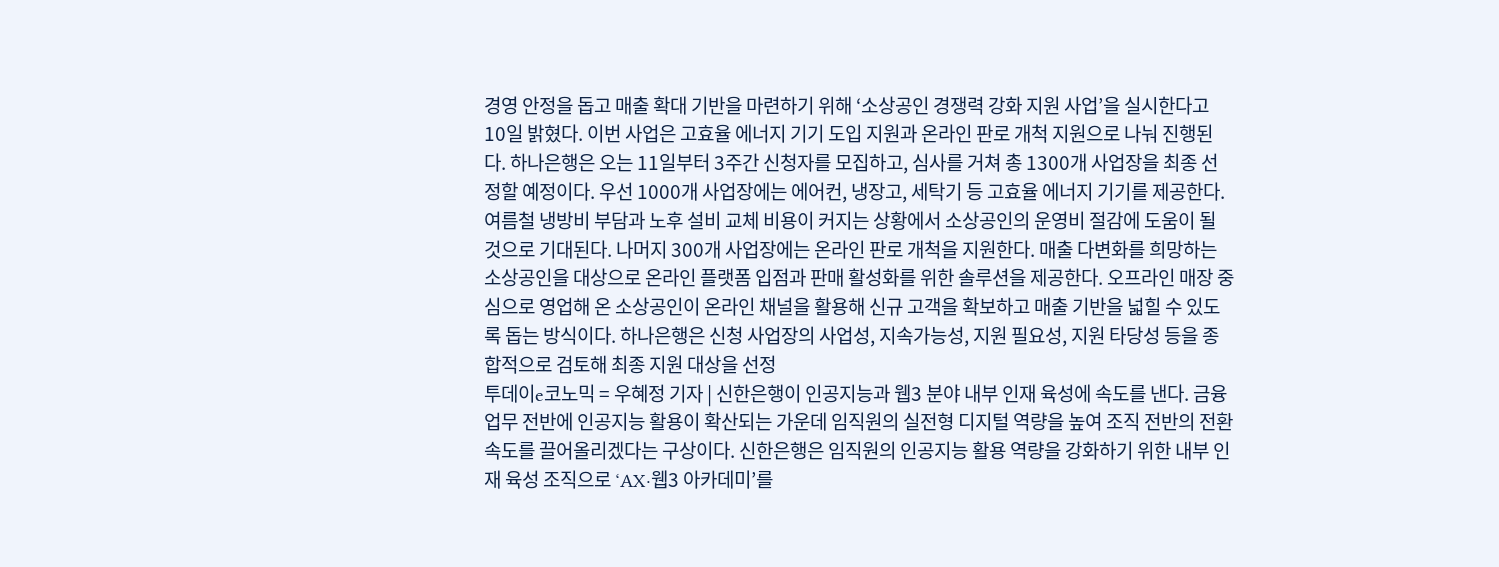경영 안정을 돕고 매출 확대 기반을 마련하기 위해 ‘소상공인 경쟁력 강화 지원 사업’을 실시한다고 10일 밝혔다. 이번 사업은 고효율 에너지 기기 도입 지원과 온라인 판로 개척 지원으로 나눠 진행된다. 하나은행은 오는 11일부터 3주간 신청자를 모집하고, 심사를 거쳐 총 1300개 사업장을 최종 선정할 예정이다. 우선 1000개 사업장에는 에어컨, 냉장고, 세탁기 등 고효율 에너지 기기를 제공한다. 여름철 냉방비 부담과 노후 설비 교체 비용이 커지는 상황에서 소상공인의 운영비 절감에 도움이 될 것으로 기대된다. 나머지 300개 사업장에는 온라인 판로 개척을 지원한다. 매출 다변화를 희망하는 소상공인을 대상으로 온라인 플랫폼 입점과 판매 활성화를 위한 솔루션을 제공한다. 오프라인 매장 중심으로 영업해 온 소상공인이 온라인 채널을 활용해 신규 고객을 확보하고 매출 기반을 넓힐 수 있도록 돕는 방식이다. 하나은행은 신청 사업장의 사업성, 지속가능성, 지원 필요성, 지원 타당성 등을 종합적으로 검토해 최종 지원 대상을 선정
투데이e코노믹 = 우혜정 기자 | 신한은행이 인공지능과 웹3 분야 내부 인재 육성에 속도를 낸다. 금융 업무 전반에 인공지능 활용이 확산되는 가운데 임직원의 실전형 디지털 역량을 높여 조직 전반의 전환 속도를 끌어올리겠다는 구상이다. 신한은행은 임직원의 인공지능 활용 역량을 강화하기 위한 내부 인재 육성 조직으로 ‘AX·웹3 아카데미’를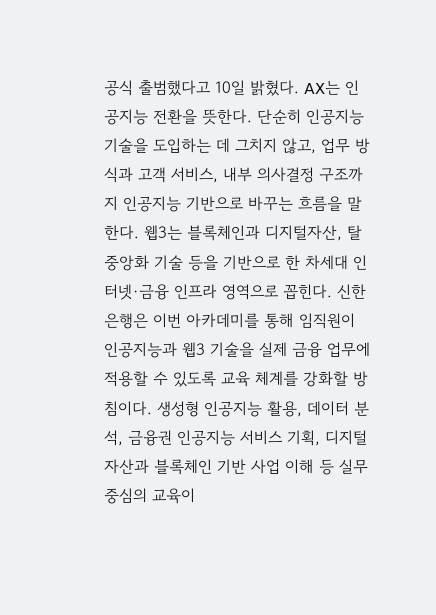공식 출범했다고 10일 밝혔다. AX는 인공지능 전환을 뜻한다. 단순히 인공지능 기술을 도입하는 데 그치지 않고, 업무 방식과 고객 서비스, 내부 의사결정 구조까지 인공지능 기반으로 바꾸는 흐름을 말한다. 웹3는 블록체인과 디지털자산, 탈중앙화 기술 등을 기반으로 한 차세대 인터넷·금융 인프라 영역으로 꼽힌다. 신한은행은 이번 아카데미를 통해 임직원이 인공지능과 웹3 기술을 실제 금융 업무에 적용할 수 있도록 교육 체계를 강화할 방침이다. 생성형 인공지능 활용, 데이터 분석, 금융권 인공지능 서비스 기획, 디지털자산과 블록체인 기반 사업 이해 등 실무 중심의 교육이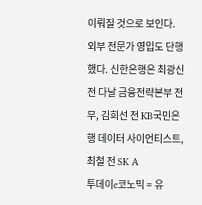이뤄질 것으로 보인다. 외부 전문가 영입도 단행했다. 신한은행은 최광신 전 다날 금융전략본부 전무, 김희선 전 KB국민은행 데이터 사이언티스트, 최철 전 SK A
투데이e코노믹 = 유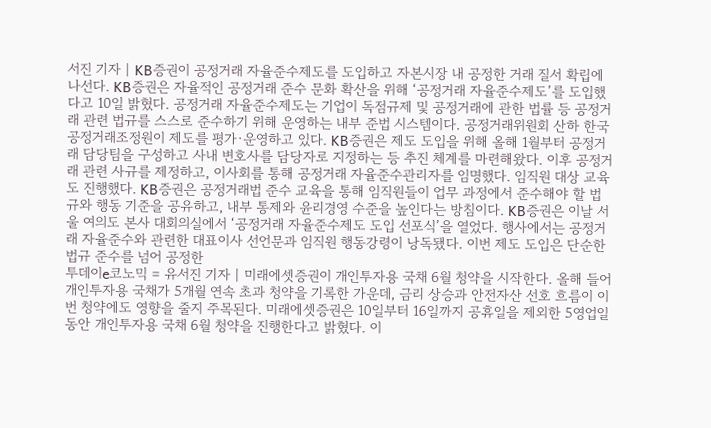서진 기자 | KB증권이 공정거래 자율준수제도를 도입하고 자본시장 내 공정한 거래 질서 확립에 나선다. KB증권은 자율적인 공정거래 준수 문화 확산을 위해 ‘공정거래 자율준수제도’를 도입했다고 10일 밝혔다. 공정거래 자율준수제도는 기업이 독점규제 및 공정거래에 관한 법률 등 공정거래 관련 법규를 스스로 준수하기 위해 운영하는 내부 준법 시스템이다. 공정거래위원회 산하 한국공정거래조정원이 제도를 평가·운영하고 있다. KB증권은 제도 도입을 위해 올해 1월부터 공정거래 담당팀을 구성하고 사내 변호사를 담당자로 지정하는 등 추진 체계를 마련해왔다. 이후 공정거래 관련 사규를 제정하고, 이사회를 통해 공정거래 자율준수관리자를 임명했다. 임직원 대상 교육도 진행했다. KB증권은 공정거래법 준수 교육을 통해 임직원들이 업무 과정에서 준수해야 할 법규와 행동 기준을 공유하고, 내부 통제와 윤리경영 수준을 높인다는 방침이다. KB증권은 이날 서울 여의도 본사 대회의실에서 ‘공정거래 자율준수제도 도입 선포식’을 열었다. 행사에서는 공정거래 자율준수와 관련한 대표이사 선언문과 임직원 행동강령이 낭독됐다. 이번 제도 도입은 단순한 법규 준수를 넘어 공정한
투데이e코노믹 = 유서진 기자 | 미래에셋증권이 개인투자용 국채 6월 청약을 시작한다. 올해 들어 개인투자용 국채가 5개월 연속 초과 청약을 기록한 가운데, 금리 상승과 안전자산 선호 흐름이 이번 청약에도 영향을 줄지 주목된다. 미래에셋증권은 10일부터 16일까지 공휴일을 제외한 5영업일 동안 개인투자용 국채 6월 청약을 진행한다고 밝혔다. 이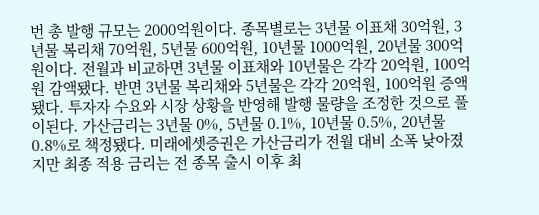번 총 발행 규모는 2000억원이다. 종목별로는 3년물 이표채 30억원, 3년물 복리채 70억원, 5년물 600억원, 10년물 1000억원, 20년물 300억원이다. 전월과 비교하면 3년물 이표채와 10년물은 각각 20억원, 100억원 감액됐다. 반면 3년물 복리채와 5년물은 각각 20억원, 100억원 증액됐다. 투자자 수요와 시장 상황을 반영해 발행 물량을 조정한 것으로 풀이된다. 가산금리는 3년물 0%, 5년물 0.1%, 10년물 0.5%, 20년물 0.8%로 책정됐다. 미래에셋증권은 가산금리가 전월 대비 소폭 낮아졌지만 최종 적용 금리는 전 종목 출시 이후 최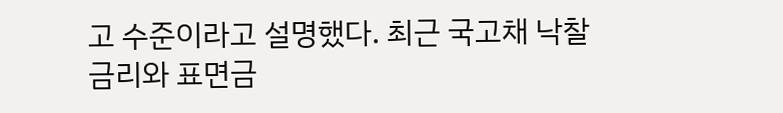고 수준이라고 설명했다. 최근 국고채 낙찰금리와 표면금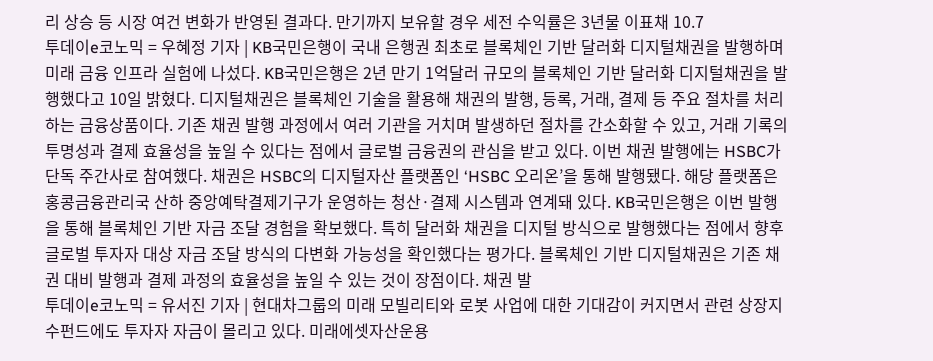리 상승 등 시장 여건 변화가 반영된 결과다. 만기까지 보유할 경우 세전 수익률은 3년물 이표채 10.7
투데이e코노믹 = 우혜정 기자 | KB국민은행이 국내 은행권 최초로 블록체인 기반 달러화 디지털채권을 발행하며 미래 금융 인프라 실험에 나섰다. KB국민은행은 2년 만기 1억달러 규모의 블록체인 기반 달러화 디지털채권을 발행했다고 10일 밝혔다. 디지털채권은 블록체인 기술을 활용해 채권의 발행, 등록, 거래, 결제 등 주요 절차를 처리하는 금융상품이다. 기존 채권 발행 과정에서 여러 기관을 거치며 발생하던 절차를 간소화할 수 있고, 거래 기록의 투명성과 결제 효율성을 높일 수 있다는 점에서 글로벌 금융권의 관심을 받고 있다. 이번 채권 발행에는 HSBC가 단독 주간사로 참여했다. 채권은 HSBC의 디지털자산 플랫폼인 ‘HSBC 오리온’을 통해 발행됐다. 해당 플랫폼은 홍콩금융관리국 산하 중앙예탁결제기구가 운영하는 청산·결제 시스템과 연계돼 있다. KB국민은행은 이번 발행을 통해 블록체인 기반 자금 조달 경험을 확보했다. 특히 달러화 채권을 디지털 방식으로 발행했다는 점에서 향후 글로벌 투자자 대상 자금 조달 방식의 다변화 가능성을 확인했다는 평가다. 블록체인 기반 디지털채권은 기존 채권 대비 발행과 결제 과정의 효율성을 높일 수 있는 것이 장점이다. 채권 발
투데이e코노믹 = 유서진 기자 | 현대차그룹의 미래 모빌리티와 로봇 사업에 대한 기대감이 커지면서 관련 상장지수펀드에도 투자자 자금이 몰리고 있다. 미래에셋자산운용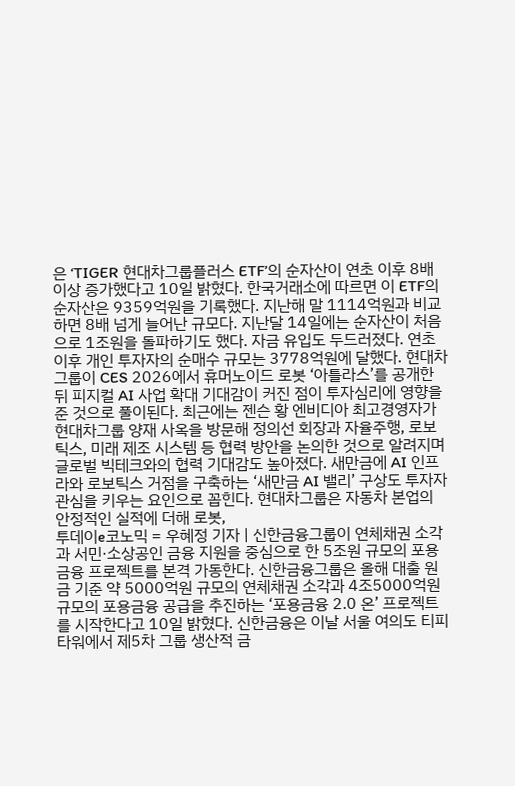은 ‘TIGER 현대차그룹플러스 ETF’의 순자산이 연초 이후 8배 이상 증가했다고 10일 밝혔다. 한국거래소에 따르면 이 ETF의 순자산은 9359억원을 기록했다. 지난해 말 1114억원과 비교하면 8배 넘게 늘어난 규모다. 지난달 14일에는 순자산이 처음으로 1조원을 돌파하기도 했다. 자금 유입도 두드러졌다. 연초 이후 개인 투자자의 순매수 규모는 3778억원에 달했다. 현대차그룹이 CES 2026에서 휴머노이드 로봇 ‘아틀라스’를 공개한 뒤 피지컬 AI 사업 확대 기대감이 커진 점이 투자심리에 영향을 준 것으로 풀이된다. 최근에는 젠슨 황 엔비디아 최고경영자가 현대차그룹 양재 사옥을 방문해 정의선 회장과 자율주행, 로보틱스, 미래 제조 시스템 등 협력 방안을 논의한 것으로 알려지며 글로벌 빅테크와의 협력 기대감도 높아졌다. 새만금에 AI 인프라와 로보틱스 거점을 구축하는 ‘새만금 AI 밸리’ 구상도 투자자 관심을 키우는 요인으로 꼽힌다. 현대차그룹은 자동차 본업의 안정적인 실적에 더해 로봇,
투데이e코노믹 = 우혜정 기자 | 신한금융그룹이 연체채권 소각과 서민·소상공인 금융 지원을 중심으로 한 5조원 규모의 포용금융 프로젝트를 본격 가동한다. 신한금융그룹은 올해 대출 원금 기준 약 5000억원 규모의 연체채권 소각과 4조5000억원 규모의 포용금융 공급을 추진하는 ‘포용금융 2.0 온’ 프로젝트를 시작한다고 10일 밝혔다. 신한금융은 이날 서울 여의도 티피타워에서 제5차 그룹 생산적 금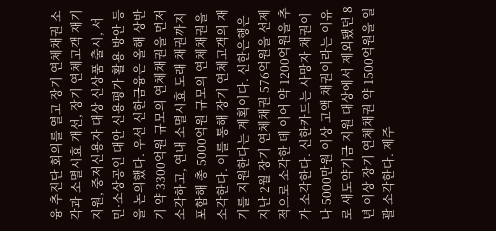융 추진단 회의를 열고 장기 연체채권 소각과 소멸시효 개선, 장기 연체고객 재기 지원, 중저신용자 대상 신상품 출시, 서민·소상공인 대안 신용평가 활용 방안 등을 논의했다. 우선 신한금융은 올해 상반기 약 3300억원 규모의 연체채권을 먼저 소각하고, 연내 소멸시효 도래 채권까지 포함해 총 5000억원 규모의 연체채권을 소각한다. 이를 통해 장기 연체고객의 재기를 지원한다는 계획이다. 신한은행은 지난 2월 장기 연체채권 576억원을 선제적으로 소각한 데 이어 약 1200억원을 추가 소각한다. 신한카드는 사망자 채권이나 5000만원 이상 고액 채권이라는 이유로 새도약기금 지원 대상에서 제외됐던 8년 이상 장기 연체채권 약 1500억원을 일괄 소각한다. 제주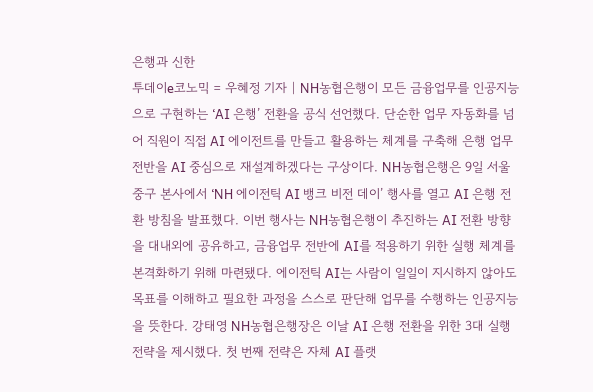은행과 신한
투데이e코노믹 = 우혜정 기자 | NH농협은행이 모든 금융업무를 인공지능으로 구현하는 ‘AI 은행’ 전환을 공식 선언했다. 단순한 업무 자동화를 넘어 직원이 직접 AI 에이전트를 만들고 활용하는 체계를 구축해 은행 업무 전반을 AI 중심으로 재설계하겠다는 구상이다. NH농협은행은 9일 서울 중구 본사에서 ‘NH 에이전틱 AI 뱅크 비전 데이’ 행사를 열고 AI 은행 전환 방침을 발표했다. 이번 행사는 NH농협은행이 추진하는 AI 전환 방향을 대내외에 공유하고, 금융업무 전반에 AI를 적용하기 위한 실행 체계를 본격화하기 위해 마련됐다. 에이전틱 AI는 사람이 일일이 지시하지 않아도 목표를 이해하고 필요한 과정을 스스로 판단해 업무를 수행하는 인공지능을 뜻한다. 강태영 NH농협은행장은 이날 AI 은행 전환을 위한 3대 실행 전략을 제시했다. 첫 번째 전략은 자체 AI 플랫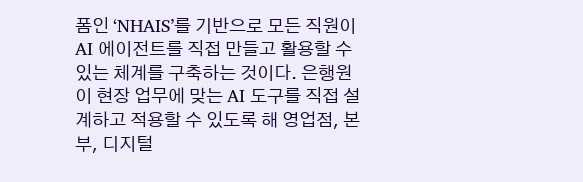폼인 ‘NHAIS’를 기반으로 모든 직원이 AI 에이전트를 직접 만들고 활용할 수 있는 체계를 구축하는 것이다. 은행원이 현장 업무에 맞는 AI 도구를 직접 설계하고 적용할 수 있도록 해 영업점, 본부, 디지털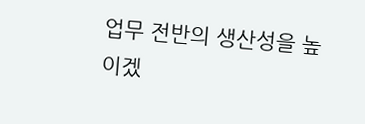업무 전반의 생산성을 높이겠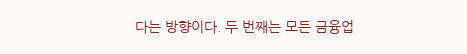다는 방향이다. 두 번째는 모든 금융업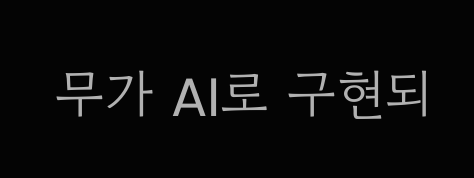무가 AI로 구현되